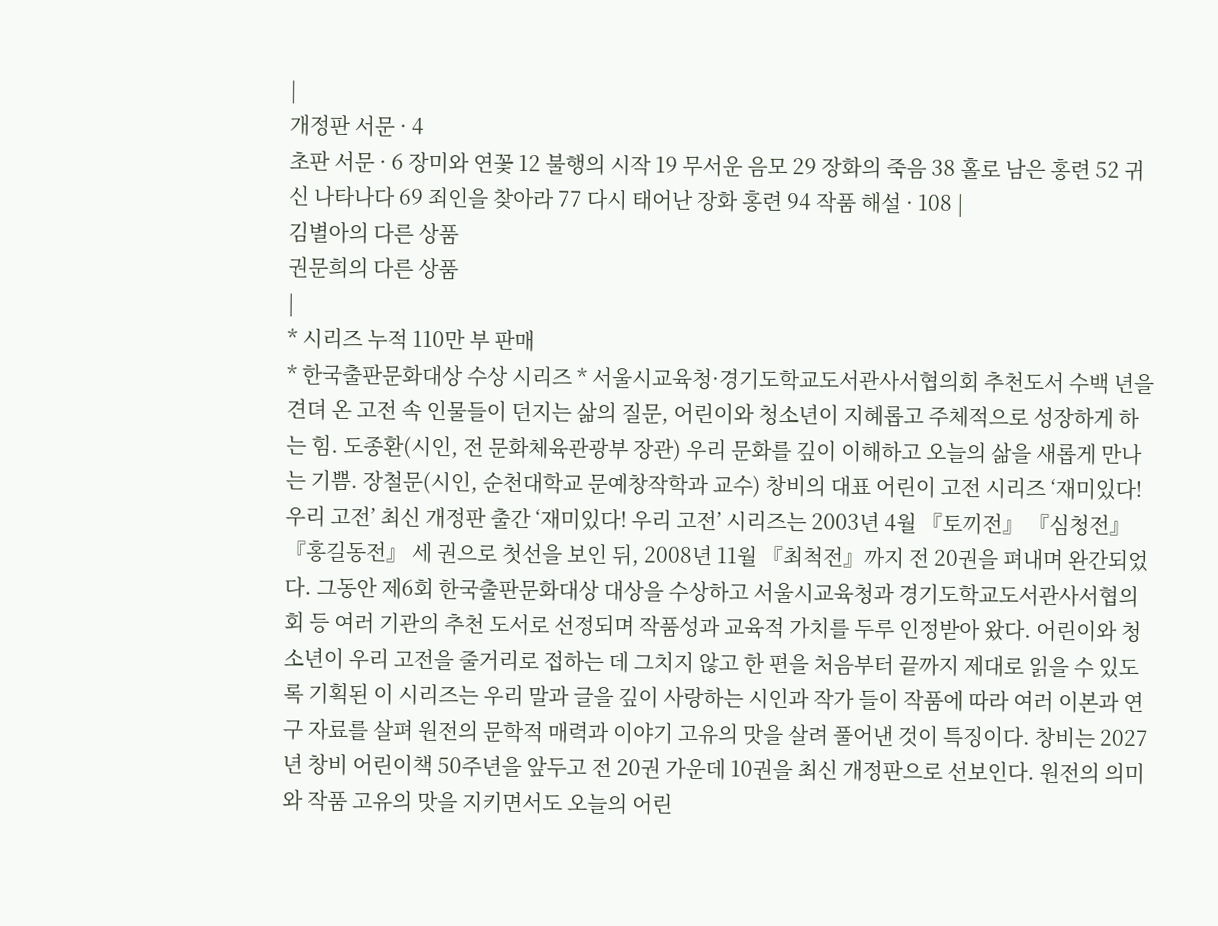|
개정판 서문 · 4
초판 서문 · 6 장미와 연꽃 12 불행의 시작 19 무서운 음모 29 장화의 죽음 38 홀로 남은 홍련 52 귀신 나타나다 69 죄인을 찾아라 77 다시 태어난 장화 홍련 94 작품 해설 · 108 |
김별아의 다른 상품
권문희의 다른 상품
|
* 시리즈 누적 110만 부 판매
* 한국출판문화대상 수상 시리즈 * 서울시교육청·경기도학교도서관사서협의회 추천도서 수백 년을 견뎌 온 고전 속 인물들이 던지는 삶의 질문, 어린이와 청소년이 지혜롭고 주체적으로 성장하게 하는 힘. 도종환(시인, 전 문화체육관광부 장관) 우리 문화를 깊이 이해하고 오늘의 삶을 새롭게 만나는 기쁨. 장철문(시인, 순천대학교 문예창작학과 교수) 창비의 대표 어린이 고전 시리즈 ‘재미있다! 우리 고전’ 최신 개정판 출간 ‘재미있다! 우리 고전’ 시리즈는 2003년 4월 『토끼전』 『심청전』 『홍길동전』 세 권으로 첫선을 보인 뒤, 2008년 11월 『최척전』까지 전 20권을 펴내며 완간되었다. 그동안 제6회 한국출판문화대상 대상을 수상하고 서울시교육청과 경기도학교도서관사서협의회 등 여러 기관의 추천 도서로 선정되며 작품성과 교육적 가치를 두루 인정받아 왔다. 어린이와 청소년이 우리 고전을 줄거리로 접하는 데 그치지 않고 한 편을 처음부터 끝까지 제대로 읽을 수 있도록 기획된 이 시리즈는 우리 말과 글을 깊이 사랑하는 시인과 작가 들이 작품에 따라 여러 이본과 연구 자료를 살펴 원전의 문학적 매력과 이야기 고유의 맛을 살려 풀어낸 것이 특징이다. 창비는 2027년 창비 어린이책 50주년을 앞두고 전 20권 가운데 10권을 최신 개정판으로 선보인다. 원전의 의미와 작품 고유의 맛을 지키면서도 오늘의 어린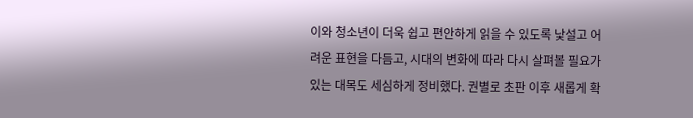이와 청소년이 더욱 쉽고 편안하게 읽을 수 있도록 낯설고 어려운 표현을 다듬고, 시대의 변화에 따라 다시 살펴볼 필요가 있는 대목도 세심하게 정비했다. 권별로 초판 이후 새롭게 확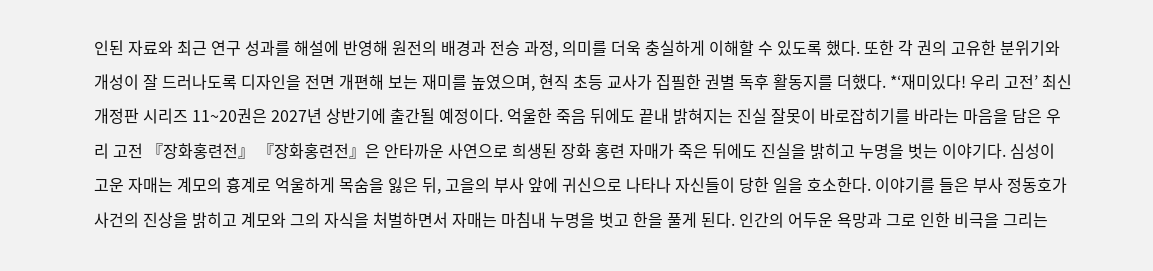인된 자료와 최근 연구 성과를 해설에 반영해 원전의 배경과 전승 과정, 의미를 더욱 충실하게 이해할 수 있도록 했다. 또한 각 권의 고유한 분위기와 개성이 잘 드러나도록 디자인을 전면 개편해 보는 재미를 높였으며, 현직 초등 교사가 집필한 권별 독후 활동지를 더했다. *‘재미있다! 우리 고전’ 최신 개정판 시리즈 11~20권은 2027년 상반기에 출간될 예정이다. 억울한 죽음 뒤에도 끝내 밝혀지는 진실 잘못이 바로잡히기를 바라는 마음을 담은 우리 고전 『장화홍련전』 『장화홍련전』은 안타까운 사연으로 희생된 장화 홍련 자매가 죽은 뒤에도 진실을 밝히고 누명을 벗는 이야기다. 심성이 고운 자매는 계모의 흉계로 억울하게 목숨을 잃은 뒤, 고을의 부사 앞에 귀신으로 나타나 자신들이 당한 일을 호소한다. 이야기를 들은 부사 정동호가 사건의 진상을 밝히고 계모와 그의 자식을 처벌하면서 자매는 마침내 누명을 벗고 한을 풀게 된다. 인간의 어두운 욕망과 그로 인한 비극을 그리는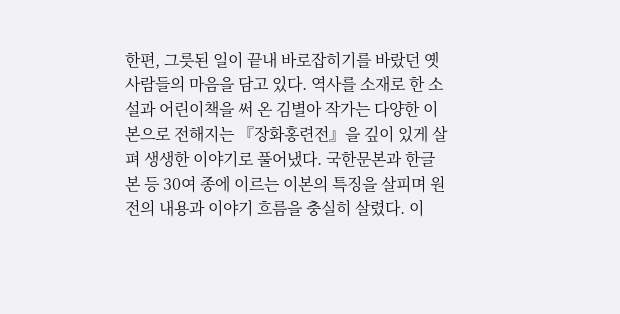한편, 그릇된 일이 끝내 바로잡히기를 바랐던 옛사람들의 마음을 담고 있다. 역사를 소재로 한 소설과 어린이책을 써 온 김별아 작가는 다양한 이본으로 전해지는 『장화홍련전』을 깊이 있게 살펴 생생한 이야기로 풀어냈다. 국한문본과 한글본 등 30여 종에 이르는 이본의 특징을 살피며 원전의 내용과 이야기 흐름을 충실히 살렸다. 이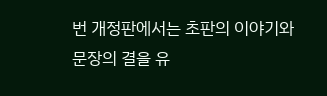번 개정판에서는 초판의 이야기와 문장의 결을 유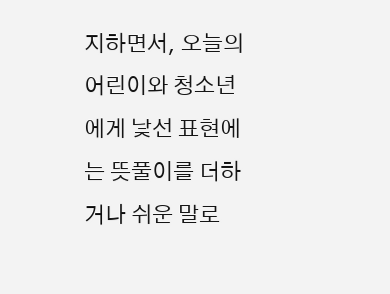지하면서, 오늘의 어린이와 청소년에게 낯선 표현에는 뜻풀이를 더하거나 쉬운 말로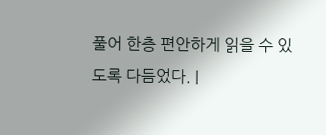풀어 한층 편안하게 읽을 수 있도록 다듬었다. |